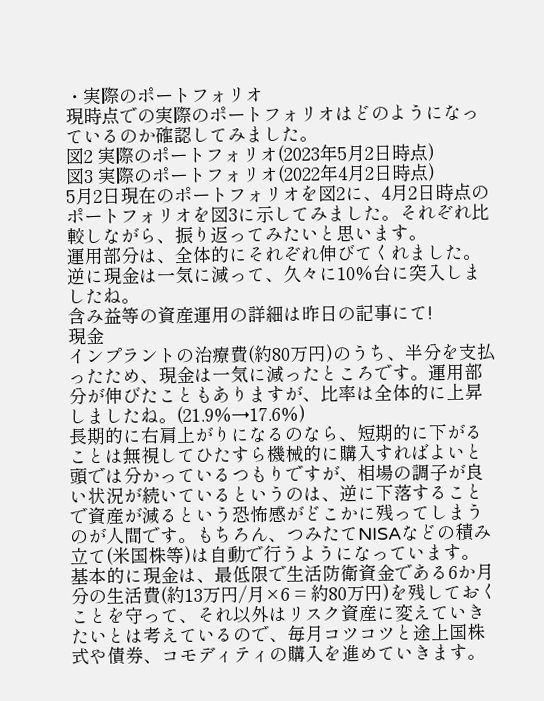・実際のポートフォリオ
現時点での実際のポートフォリオはどのようになっているのか確認してみました。
図2 実際のポートフォリオ(2023年5月2日時点)
図3 実際のポートフォリオ(2022年4月2日時点)
5月2日現在のポートフォリオを図2に、4月2日時点のポートフォリオを図3に示してみました。それぞれ比較しながら、振り返ってみたいと思います。
運用部分は、全体的にそれぞれ伸びてくれました。逆に現金は一気に減って、久々に10%台に突入しましたね。
含み益等の資産運用の詳細は昨日の記事にて!
現金
インプラントの治療費(約80万円)のうち、半分を支払ったため、現金は一気に減ったところです。運用部分が伸びたこともありますが、比率は全体的に上昇しましたね。(21.9%→17.6%)
長期的に右肩上がりになるのなら、短期的に下がることは無視してひたすら機械的に購入すればよいと頭では分かっているつもりですが、相場の調子が良い状況が続いているというのは、逆に下落することで資産が減るという恐怖感がどこかに残ってしまうのが人間です。もちろん、つみたてNISAなどの積み立て(米国株等)は自動で行うようになっています。
基本的に現金は、最低限で生活防衛資金である6か月分の生活費(約13万円/月×6 = 約80万円)を残しておくことを守って、それ以外はリスク資産に変えていきたいとは考えているので、毎月コツコツと途上国株式や債券、コモディティの購入を進めていきます。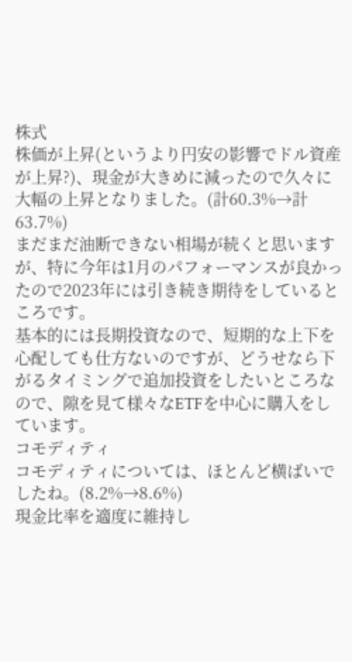株式
株価が上昇(というより円安の影響でドル資産が上昇?)、現金が大きめに減ったので久々に大幅の上昇となりました。(計60.3%→計63.7%)
まだまだ油断できない相場が続くと思いますが、特に今年は1月のパフォーマンスが良かったので2023年には引き続き期待をしているところです。
基本的には長期投資なので、短期的な上下を心配しても仕方ないのですが、どうせなら下がるタイミングで追加投資をしたいところなので、隙を見て様々なETFを中心に購入をしています。
コモディティ
コモディティについては、ほとんど横ばいでしたね。(8.2%→8.6%)
現金比率を適度に維持し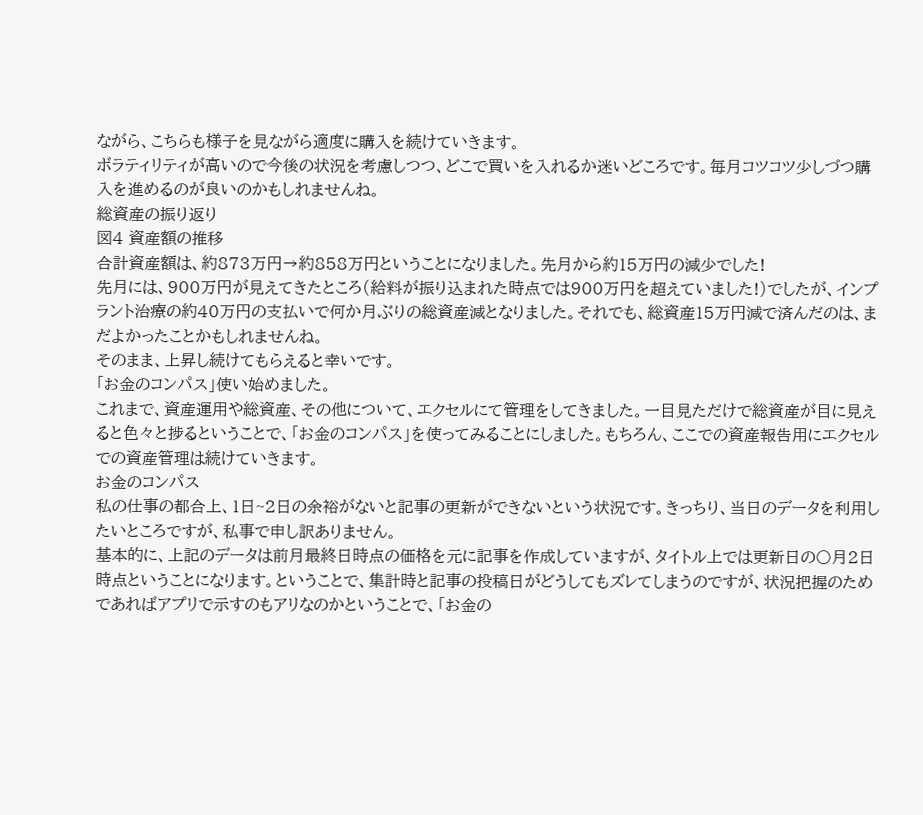ながら、こちらも様子を見ながら適度に購入を続けていきます。
ボラティリティが高いので今後の状況を考慮しつつ、どこで買いを入れるか迷いどころです。毎月コツコツ少しづつ購入を進めるのが良いのかもしれませんね。
総資産の振り返り
図4 資産額の推移
合計資産額は、約873万円→約858万円ということになりました。先月から約15万円の減少でした!
先月には、900万円が見えてきたところ(給料が振り込まれた時点では900万円を超えていました!)でしたが、インプラント治療の約40万円の支払いで何か月ぶりの総資産減となりました。それでも、総資産15万円減で済んだのは、まだよかったことかもしれませんね。
そのまま、上昇し続けてもらえると幸いです。
「お金のコンパス」使い始めました。
これまで、資産運用や総資産、その他について、エクセルにて管理をしてきました。一目見ただけで総資産が目に見えると色々と捗るということで、「お金のコンパス」を使ってみることにしました。もちろん、ここでの資産報告用にエクセルでの資産管理は続けていきます。
お金のコンパス
私の仕事の都合上、1日~2日の余裕がないと記事の更新ができないという状況です。きっちり、当日のデータを利用したいところですが、私事で申し訳ありません。
基本的に、上記のデータは前月最終日時点の価格を元に記事を作成していますが、タイトル上では更新日の〇月2日時点ということになります。ということで、集計時と記事の投稿日がどうしてもズレてしまうのですが、状況把握のためであればアプリで示すのもアリなのかということで、「お金の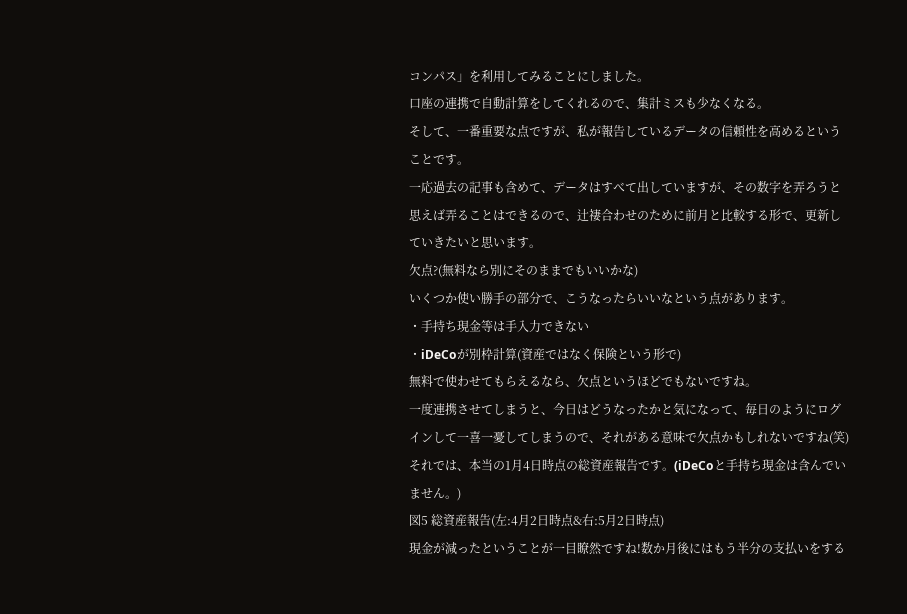コンパス」を利用してみることにしました。
口座の連携で自動計算をしてくれるので、集計ミスも少なくなる。
そして、一番重要な点ですが、私が報告しているデータの信頼性を高めるということです。
一応過去の記事も含めて、データはすべて出していますが、その数字を弄ろうと思えば弄ることはできるので、辻褄合わせのために前月と比較する形で、更新していきたいと思います。
欠点?(無料なら別にそのままでもいいかな)
いくつか使い勝手の部分で、こうなったらいいなという点があります。
・手持ち現金等は手入力できない
・iDeCoが別枠計算(資産ではなく保険という形で)
無料で使わせてもらえるなら、欠点というほどでもないですね。
一度連携させてしまうと、今日はどうなったかと気になって、毎日のようにログインして一喜一憂してしまうので、それがある意味で欠点かもしれないですね(笑)
それでは、本当の1月4日時点の総資産報告です。(iDeCoと手持ち現金は含んでいません。)
図5 総資産報告(左:4月2日時点&右:5月2日時点)
現金が減ったということが一目瞭然ですね!数か月後にはもう半分の支払いをする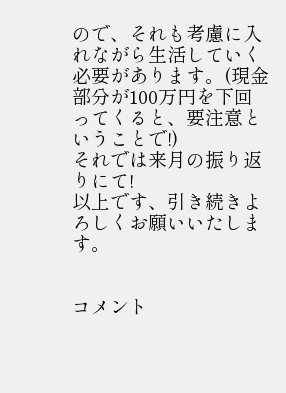ので、それも考慮に入れながら生活していく必要があります。(現金部分が100万円を下回ってくると、要注意ということで!)
それでは来月の振り返りにて!
以上です、引き続きよろしくお願いいたします。


コメント